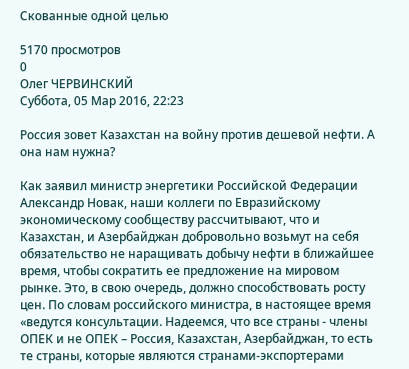Скованные одной целью

5170 просмотров
0
Олег ЧЕРВИНСКИЙ
Суббота, 05 Мар 2016, 22:23

Россия зовет Казахстан на войну против дешевой нефти. А она нам нужна?

Как заявил министр энергетики Российской Федерации Александр Новак, наши коллеги по Евразийскому экономическому сообществу рассчитывают, что и Казахстан, и Азербайджан добровольно возьмут на себя обязательство не наращивать добычу нефти в ближайшее время, чтобы сократить ее предложение на мировом рынке. Это, в свою очередь, должно способствовать росту цен. По словам российского министра, в настоящее время «ведутся консультации. Надеемся, что все страны - члены ОПЕК и не ОПЕК – Россия, Казахстан, Азербайджан, то есть те страны, которые являются странами-экспортерами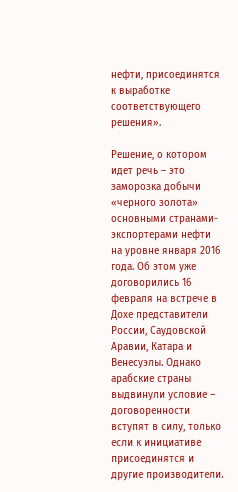нефти, присоединятся к выработке соответствующего решения».

Решение, о котором идет речь – это заморозка добычи «черного золота» основными странами-экспортерами нефти на уровне января 2016 года. Об этом уже договорились 16 февраля на встрече в Дохе представители России, Саудовской Аравии, Катара и Венесуэлы. Однако арабские страны выдвинули условие – договоренности вступят в силу, только если к инициативе присоединятся и другие производители.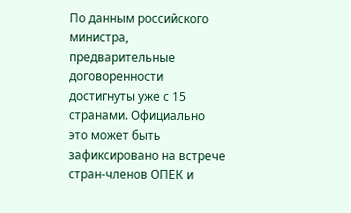По данным российского министра, предварительные договоренности достигнуты уже с 15 странами. Официально это может быть зафиксировано на встрече стран-членов ОПЕК и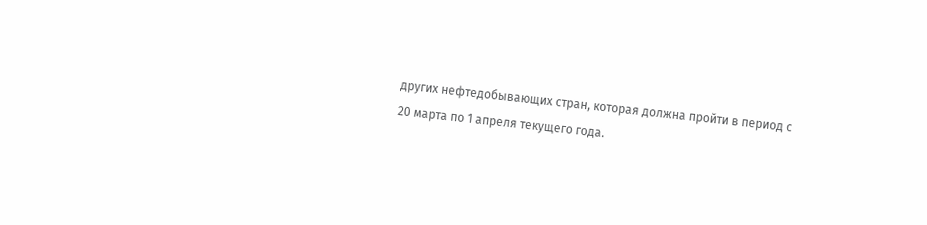других нефтедобывающих стран, которая должна пройти в период с 20 марта по 1 апреля текущего года.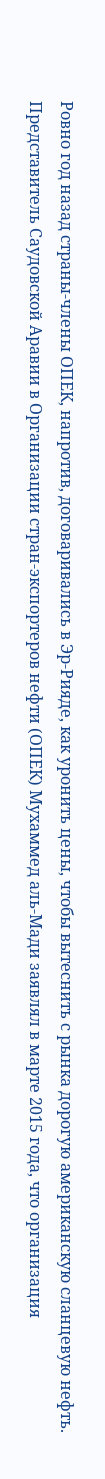Ровно год назад страны-члены ОПЕК, напротив, договаривались в Эр-Рияде, как уронить цены, чтобы вытеснить с рынка дорогую американскую сланцевую нефть. Представитель Саудовской Аравии в Организации стран-экспортеров нефти (ОПЕК) Мухаммед аль-Мади заявлял в марте 2015 года, что организация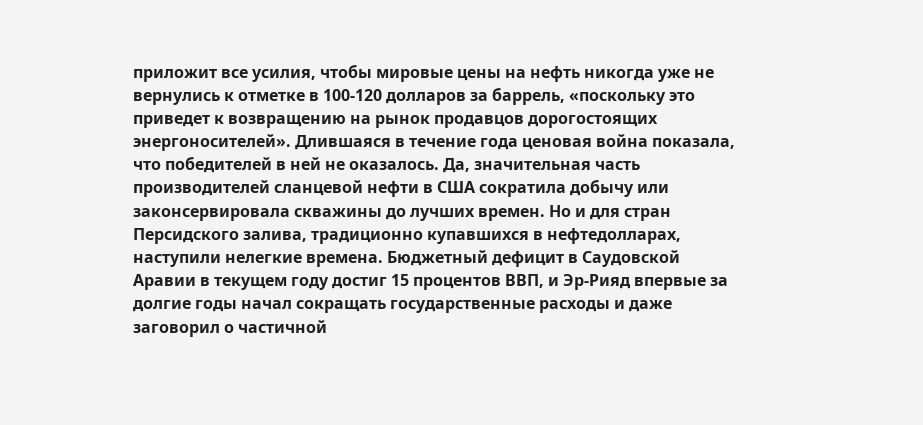приложит все усилия, чтобы мировые цены на нефть никогда уже не вернулись к отметке в 100-120 долларов за баррель, «поскольку это приведет к возвращению на рынок продавцов дорогостоящих энергоносителей». Длившаяся в течение года ценовая война показала, что победителей в ней не оказалось. Да, значительная часть производителей сланцевой нефти в США сократила добычу или законсервировала скважины до лучших времен. Но и для стран Персидского залива, традиционно купавшихся в нефтедолларах, наступили нелегкие времена. Бюджетный дефицит в Саудовской Аравии в текущем году достиг 15 процентов ВВП, и Эр-Рияд впервые за долгие годы начал сокращать государственные расходы и даже заговорил о частичной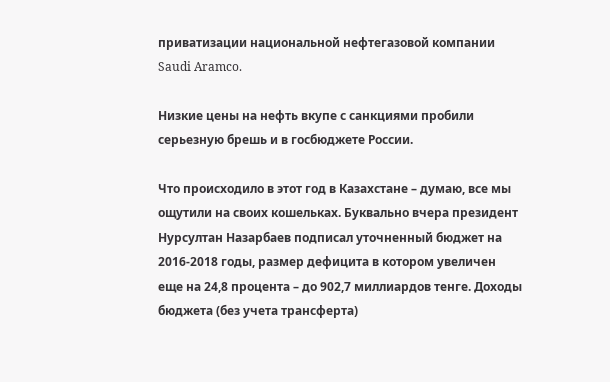приватизации национальной нефтегазовой компании Saudi Aramco.

Низкие цены на нефть вкупе с санкциями пробили серьезную брешь и в госбюджете России.

Что происходило в этот год в Казахстане – думаю, все мы ощутили на своих кошельках. Буквально вчера президент Нурсултан Назарбаев подписал уточненный бюджет на 2016-2018 годы, размер дефицита в котором увеличен еще на 24,8 процента – до 902,7 миллиардов тенге. Доходы бюджета (без учета трансферта)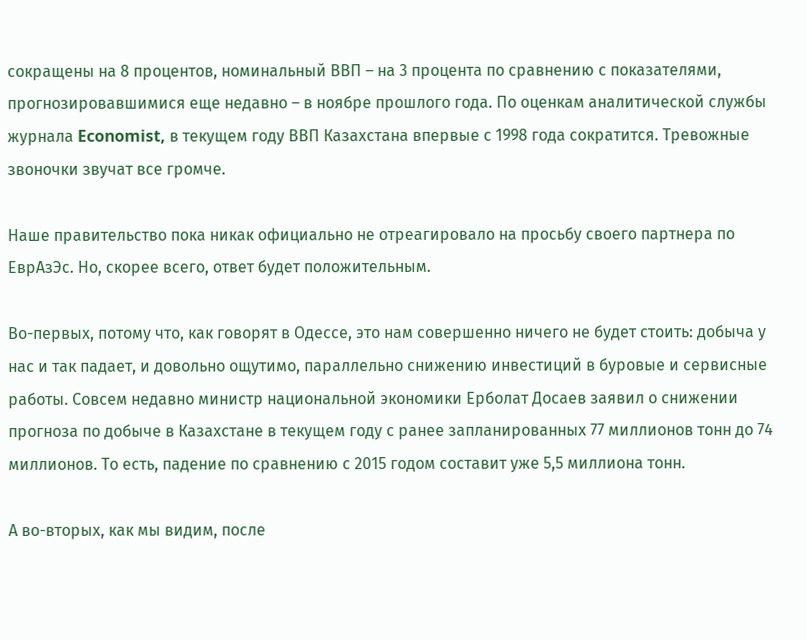сокращены на 8 процентов, номинальный ВВП – на 3 процента по сравнению с показателями, прогнозировавшимися еще недавно – в ноябре прошлого года. По оценкам аналитической службы журнала Economist, в текущем году ВВП Казахстана впервые с 1998 года сократится. Тревожные звоночки звучат все громче.

Наше правительство пока никак официально не отреагировало на просьбу своего партнера по ЕврАзЭс. Но, скорее всего, ответ будет положительным.

Во-первых, потому что, как говорят в Одессе, это нам совершенно ничего не будет стоить: добыча у нас и так падает, и довольно ощутимо, параллельно снижению инвестиций в буровые и сервисные работы. Совсем недавно министр национальной экономики Ерболат Досаев заявил о снижении прогноза по добыче в Казахстане в текущем году с ранее запланированных 77 миллионов тонн до 74 миллионов. То есть, падение по сравнению с 2015 годом составит уже 5,5 миллиона тонн.

А во-вторых, как мы видим, после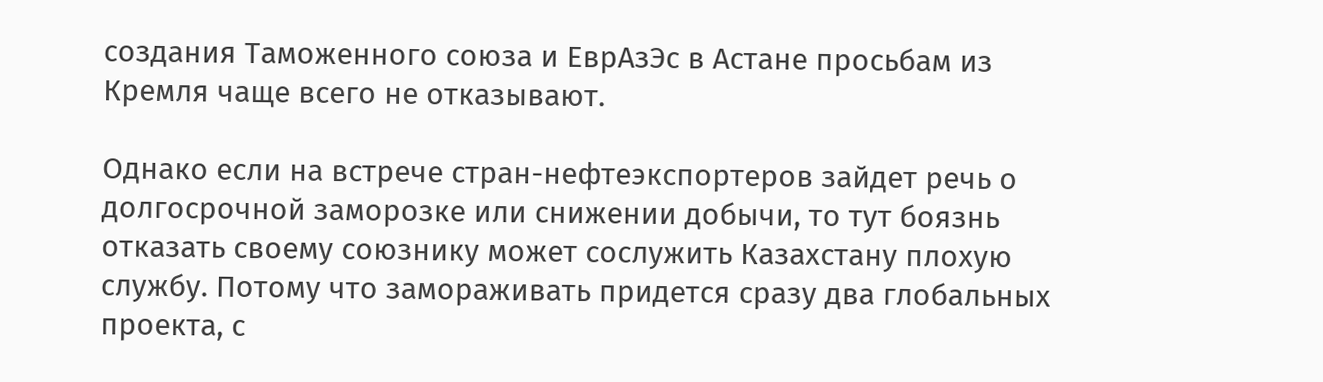создания Таможенного союза и ЕврАзЭс в Астане просьбам из Кремля чаще всего не отказывают.

Однако если на встрече стран-нефтеэкспортеров зайдет речь о долгосрочной заморозке или снижении добычи, то тут боязнь отказать своему союзнику может сослужить Казахстану плохую службу. Потому что замораживать придется сразу два глобальных проекта, с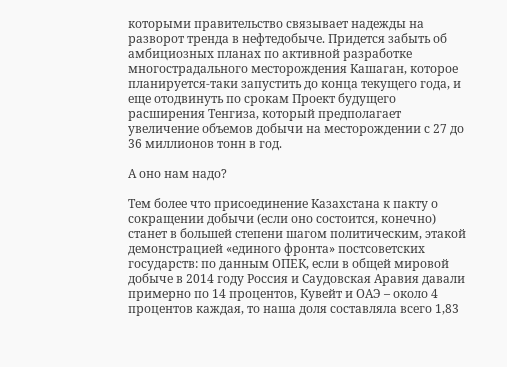которыми правительство связывает надежды на разворот тренда в нефтедобыче. Придется забыть об амбициозных планах по активной разработке многострадального месторождения Кашаган, которое планируется-таки запустить до конца текущего года, и еще отодвинуть по срокам Проект будущего расширения Тенгиза, который предполагает увеличение объемов добычи на месторождении с 27 до 36 миллионов тонн в год.

А оно нам надо?

Тем более что присоединение Казахстана к пакту о сокращении добычи (если оно состоится, конечно) станет в большей степени шагом политическим, этакой демонстрацией «единого фронта» постсоветских государств: по данным ОПЕК, если в общей мировой добыче в 2014 году Россия и Саудовская Аравия давали примерно по 14 процентов, Кувейт и ОАЭ – около 4 процентов каждая, то наша доля составляла всего 1,83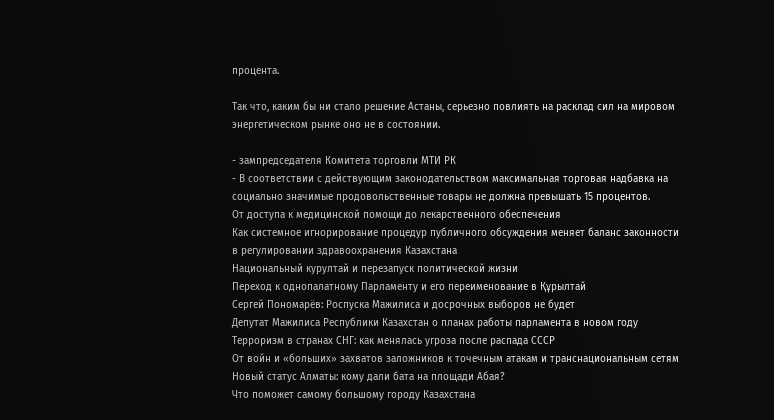процента.

Так что, каким бы ни стало решение Астаны, серьезно повлиять на расклад сил на мировом энергетическом рынке оно не в состоянии.

- зампредседателя Комитета торговли МТИ РК
- В соответствии с действующим законодательством максимальная торговая надбавка на социально значимые продовольственные товары не должна превышать 15 процентов.
От доступа к медицинской помощи до лекарственного обеспечения
Как системное игнорирование процедур публичного обсуждения меняет баланс законности в регулировании здравоохранения Казахстана
Национальный курултай и перезапуск политической жизни
Переход к однопалатному Парламенту и его переименование в Құрылтай
Сергей Пономарёв: Роспуска Мажилиса и досрочных выборов не будет
Депутат Мажилиса Республики Казахстан о планах работы парламента в новом году
Терроризм в странах СНГ: как менялась угроза после распада СССР
От войн и «больших» захватов заложников к точечным атакам и транснациональным сетям
Новый статус Алматы: кому дали бата на площади Абая?
Что поможет самому большому городу Казахстана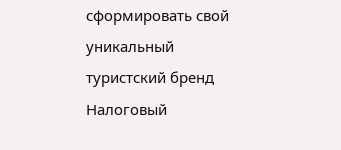сформировать свой уникальный туристский бренд
Налоговый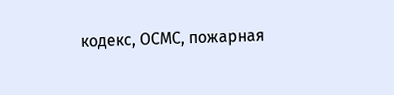кодекс, ОСМС, пожарная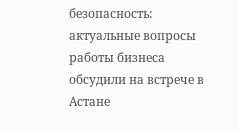безопасность: актуальные вопросы работы бизнеса обсудили на встрече в Астане